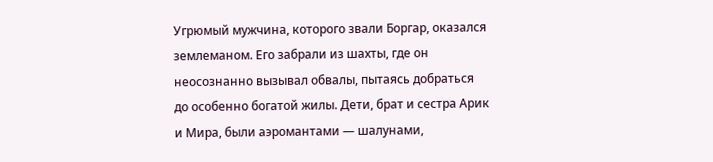Угрюмый мужчина, которого звали Боргар, оказался землеманом. Его забрали из шахты, где он неосознанно вызывал обвалы, пытаясь добраться до особенно богатой жилы. Дети, брат и сестра Арик и Мира, были аэромантами — шалунами,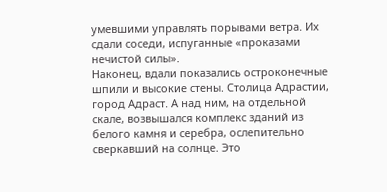умевшими управлять порывами ветра. Их сдали соседи, испуганные «проказами нечистой силы».
Наконец, вдали показались остроконечные шпили и высокие стены. Столица Адрастии, город Адраст. А над ним, на отдельной скале, возвышался комплекс зданий из белого камня и серебра, ослепительно сверкавший на солнце. Это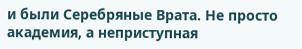и были Серебряные Врата. Не просто академия, а неприступная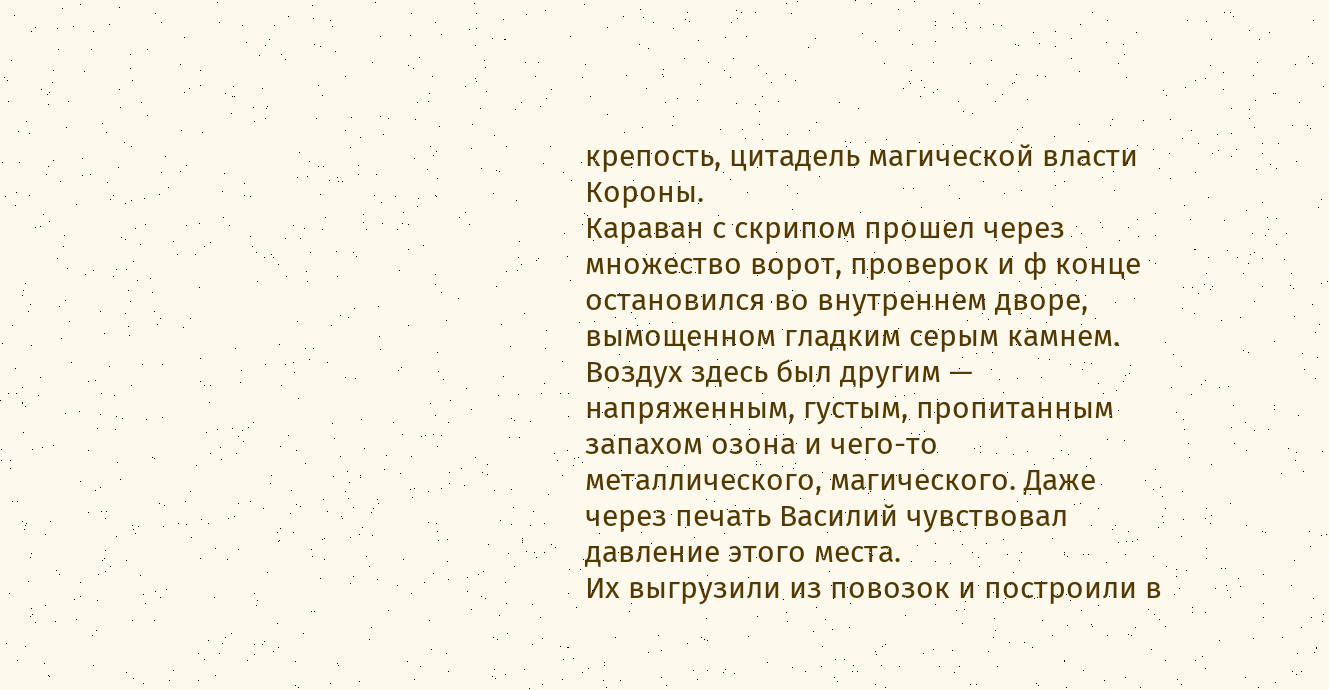крепость, цитадель магической власти Короны.
Караван с скрипом прошел через множество ворот, проверок и ф конце остановился во внутреннем дворе, вымощенном гладким серым камнем. Воздух здесь был другим — напряженным, густым, пропитанным запахом озона и чего-то металлического, магического. Даже через печать Василий чувствовал давление этого места.
Их выгрузили из повозок и построили в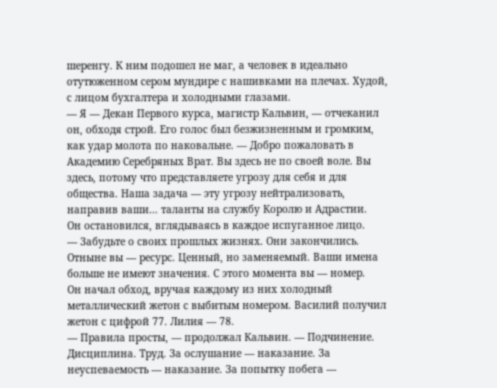шеренгу. К ним подошел не маг, а человек в идеально отутюженном сером мундире с нашивками на плечах. Худой, с лицом бухгалтера и холодными глазами.
— Я — Декан Первого курса, магистр Кальвин, — отчеканил он, обходя строй. Его голос был безжизненным и громким, как удар молота по наковальне. — Добро пожаловать в Академию Серебряных Врат. Вы здесь не по своей воле. Вы здесь, потому что представляете угрозу для себя и для общества. Наша задача — эту угрозу нейтрализовать, направив ваши… таланты на службу Королю и Адрастии.
Он остановился, вглядываясь в каждое испуганное лицо.
— Забудьте о своих прошлых жизнях. Они закончились. Отныне вы — ресурс. Ценный, но заменяемый. Ваши имена больше не имеют значения. С этого момента вы — номер.
Он начал обход, вручая каждому из них холодный металлический жетон с выбитым номером. Василий получил жетон с цифрой 77. Лилия — 78.
— Правила просты, — продолжал Кальвин. — Подчинение. Дисциплина. Труд. За ослушание — наказание. За неуспеваемость — наказание. За попытку побега —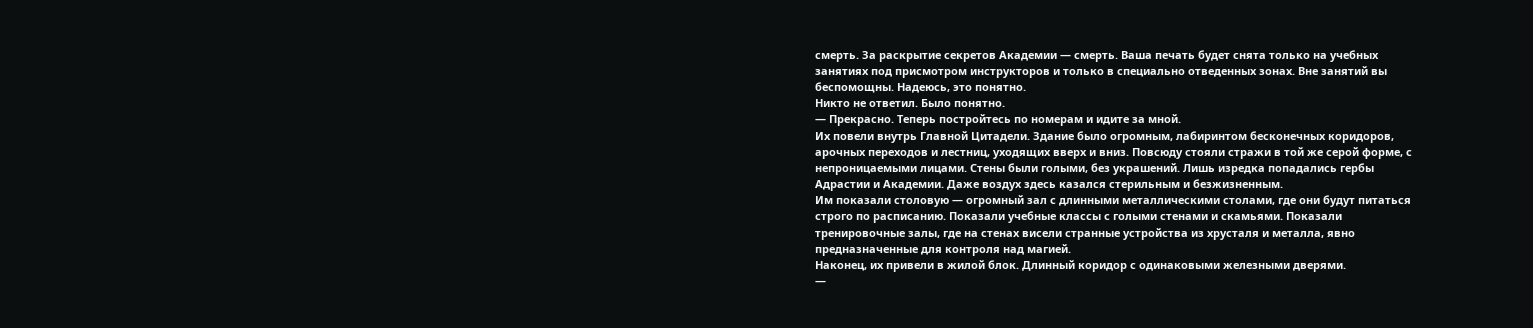смерть. За раскрытие секретов Академии — смерть. Ваша печать будет снята только на учебных занятиях под присмотром инструкторов и только в специально отведенных зонах. Вне занятий вы беспомощны. Надеюсь, это понятно.
Никто не ответил. Было понятно.
— Прекрасно. Теперь постройтесь по номерам и идите за мной.
Их повели внутрь Главной Цитадели. Здание было огромным, лабиринтом бесконечных коридоров, арочных переходов и лестниц, уходящих вверх и вниз. Повсюду стояли стражи в той же серой форме, с непроницаемыми лицами. Стены были голыми, без украшений. Лишь изредка попадались гербы Адрастии и Академии. Даже воздух здесь казался стерильным и безжизненным.
Им показали столовую — огромный зал с длинными металлическими столами, где они будут питаться строго по расписанию. Показали учебные классы с голыми стенами и скамьями. Показали тренировочные залы, где на стенах висели странные устройства из хрусталя и металла, явно предназначенные для контроля над магией.
Наконец, их привели в жилой блок. Длинный коридор с одинаковыми железными дверями.
—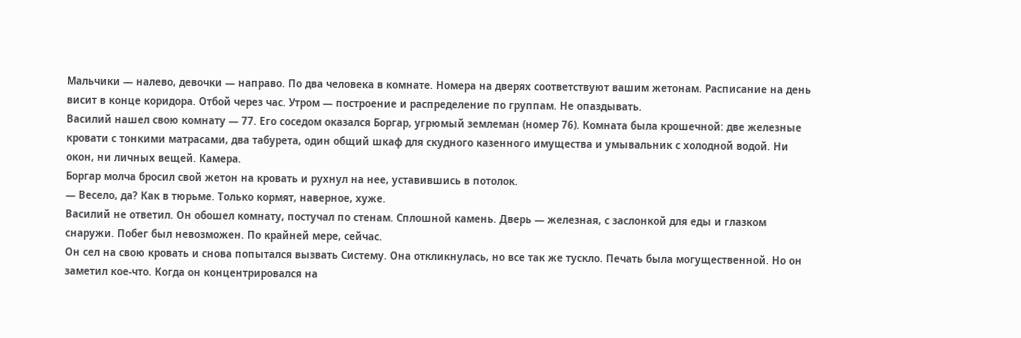Мальчики — налево, девочки — направо. По два человека в комнате. Номера на дверях соответствуют вашим жетонам. Расписание на день висит в конце коридора. Отбой через час. Утром — построение и распределение по группам. Не опаздывать.
Василий нашел свою комнату — 77. Его соседом оказался Боргар, угрюмый землеман (номер 76). Комната была крошечной: две железные кровати с тонкими матрасами, два табурета, один общий шкаф для скудного казенного имущества и умывальник с холодной водой. Ни окон, ни личных вещей. Камера.
Боргар молча бросил свой жетон на кровать и рухнул на нее, уставившись в потолок.
— Весело, да? Как в тюрьме. Только кормят, наверное, хуже.
Василий не ответил. Он обошел комнату, постучал по стенам. Сплошной камень. Дверь — железная, с заслонкой для еды и глазком снаружи. Побег был невозможен. По крайней мере, сейчас.
Он сел на свою кровать и снова попытался вызвать Систему. Она откликнулась, но все так же тускло. Печать была могущественной. Но он заметил кое-что. Когда он концентрировался на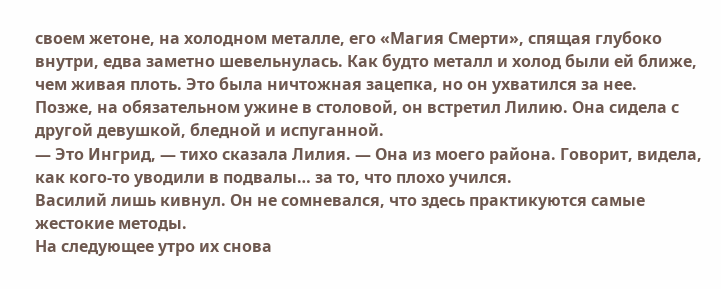своем жетоне, на холодном металле, его «Магия Смерти», спящая глубоко внутри, едва заметно шевельнулась. Как будто металл и холод были ей ближе, чем живая плоть. Это была ничтожная зацепка, но он ухватился за нее.
Позже, на обязательном ужине в столовой, он встретил Лилию. Она сидела с другой девушкой, бледной и испуганной.
— Это Ингрид, — тихо сказала Лилия. — Она из моего района. Говорит, видела, как кого-то уводили в подвалы… за то, что плохо учился.
Василий лишь кивнул. Он не сомневался, что здесь практикуются самые жестокие методы.
На следующее утро их снова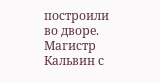построили во дворе. Магистр Кальвин с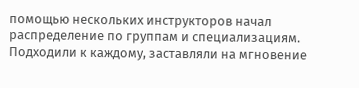помощью нескольких инструкторов начал распределение по группам и специализациям. Подходили к каждому, заставляли на мгновение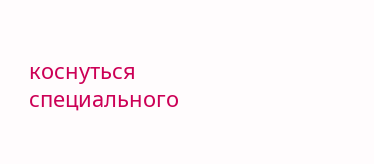коснуться специального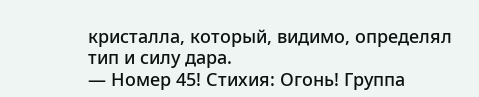кристалла, который, видимо, определял тип и силу дара.
— Номер 45! Стихия: Огонь! Группа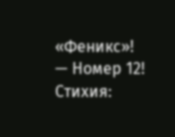«Феникс»!
— Номер 12! Стихия: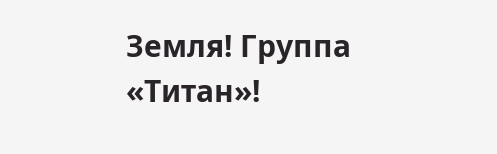Земля! Группа «Титан»!